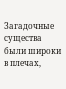Загадочные существа были широки в плечах,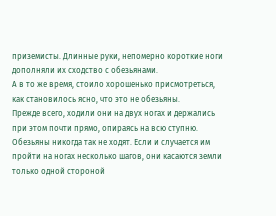приземисты. Длинные руки, непомерно короткие ноги дополняли их сходство с обезьянами.
А в то же время, стоило хорошенько присмотреться, как становилось ясно, что это не обезьяны.
Прежде всего, ходили они на двух ногах и держались при этом почти прямо, опираясь на всю ступню.
Обезьяны никогда так не ходят. Если и случается им пройти на ногах несколько шагов, они касаются земли только одной стороной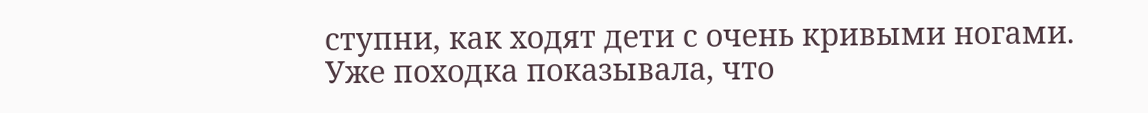ступни, как ходят дети с очень кривыми ногами.
Уже походка показывала, что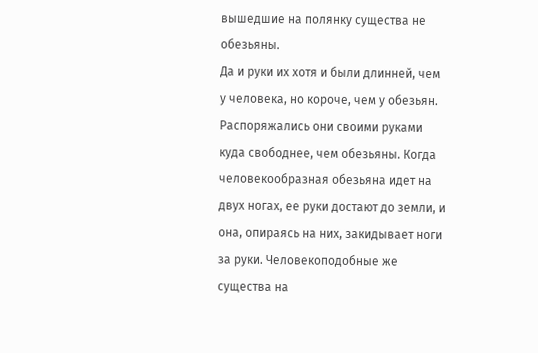вышедшие на полянку существа не обезьяны.
Да и руки их хотя и были длинней, чем у человека, но короче, чем у обезьян. Распоряжались они своими руками куда свободнее, чем обезьяны. Когда человекообразная обезьяна идет на двух ногах, ее руки достают до земли, и она, опираясь на них, закидывает ноги за руки. Человекоподобные же существа на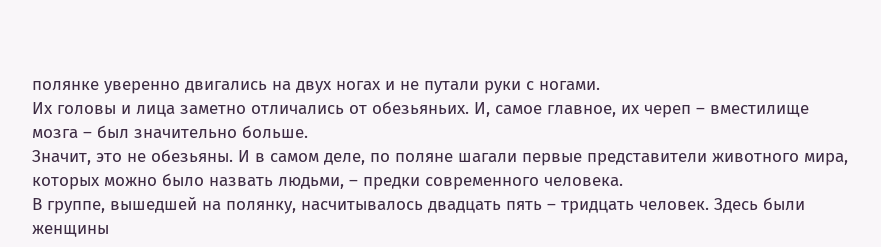полянке уверенно двигались на двух ногах и не путали руки с ногами.
Их головы и лица заметно отличались от обезьяньих. И, самое главное, их череп – вместилище мозга – был значительно больше.
Значит, это не обезьяны. И в самом деле, по поляне шагали первые представители животного мира, которых можно было назвать людьми, – предки современного человека.
В группе, вышедшей на полянку, насчитывалось двадцать пять – тридцать человек. Здесь были женщины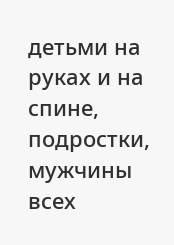детьми на руках и на спине, подростки, мужчины всех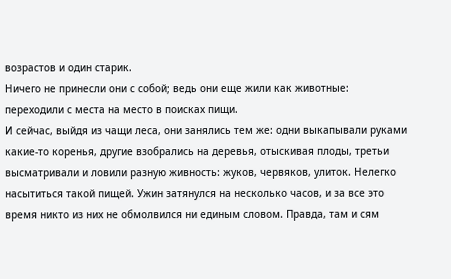возрастов и один старик.
Ничего не принесли они с собой; ведь они еще жили как животные: переходили с места на место в поисках пищи.
И сейчас, выйдя из чащи леса, они занялись тем же: одни выкапывали руками какие-то коренья, другие взобрались на деревья, отыскивая плоды, третьи высматривали и ловили разную живность: жуков, червяков, улиток. Нелегко насытиться такой пищей. Ужин затянулся на несколько часов, и за все это время никто из них не обмолвился ни единым словом. Правда, там и сям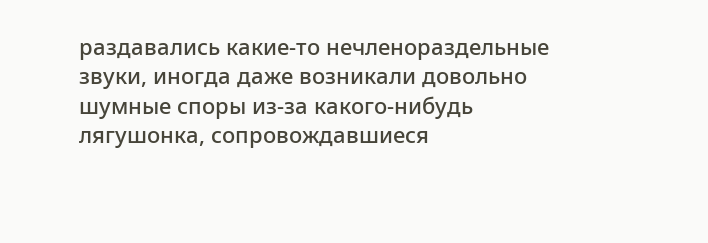раздавались какие-то нечленораздельные звуки, иногда даже возникали довольно шумные споры из-за какого-нибудь лягушонка, сопровождавшиеся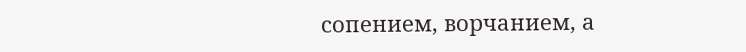сопением, ворчанием, а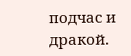подчас и дракой.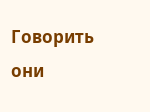Говорить они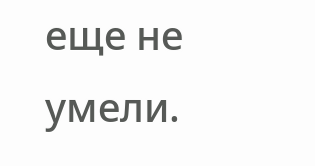еще не умели.